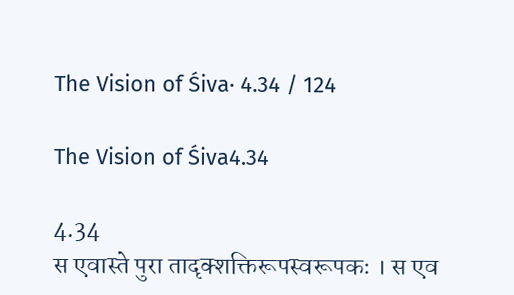The Vision of Śiva· 4.34 / 124

The Vision of Śiva4.34

4.34
स एवास्ते पुरा तादृक्शक्तिरूपस्वरूपकः । स एव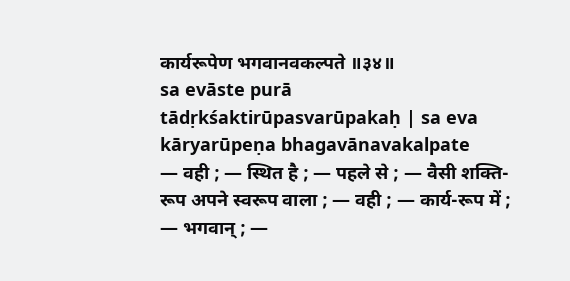कार्यरूपेण भगवानवकल्पते ॥३४॥
sa evāste purā tādṛkśaktirūpasvarūpakaḥ | sa eva kāryarūpeṇa bhagavānavakalpate
— वही ; — स्थित है ; — पहले से ; — वैसी शक्ति-रूप अपने स्वरूप वाला ; — वही ; — कार्य-रूप में ; — भगवान् ; —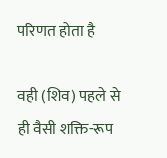परिणत होता है

वही (शिव) पहले से ही वैसी शक्ति-रूप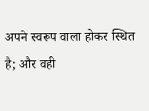अपने स्वरूप वाला होकर स्थित है; और वही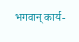भगवान् कार्य-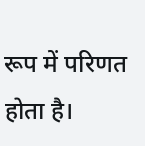रूप में परिणत होता है।